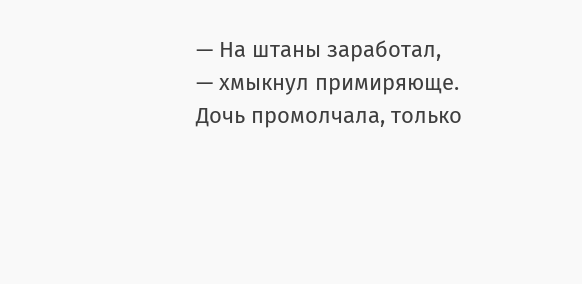— На штаны заработал, — хмыкнул примиряюще.
Дочь промолчала, только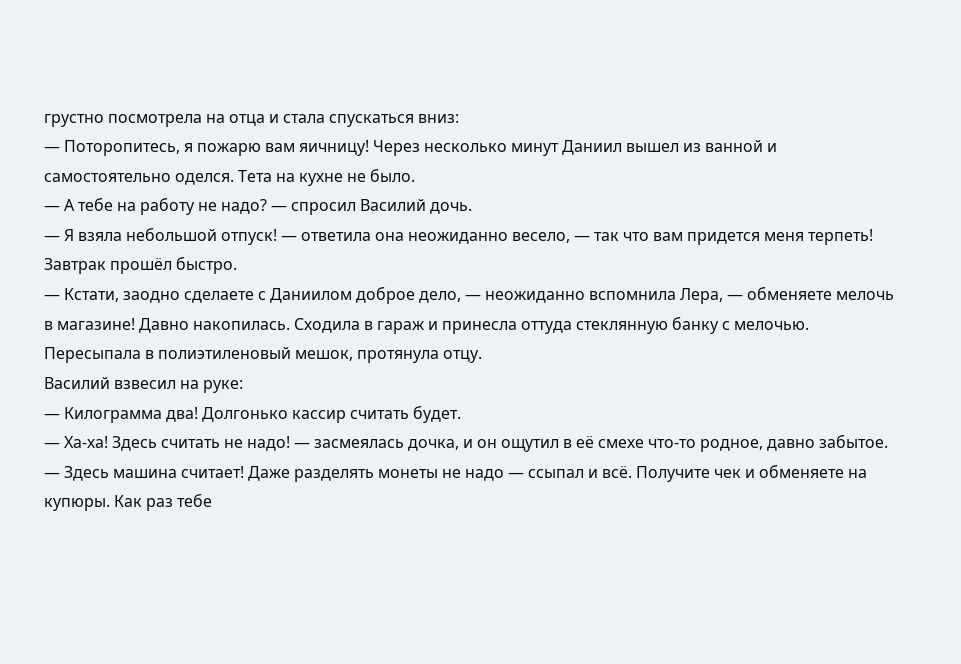грустно посмотрела на отца и стала спускаться вниз:
— Поторопитесь, я пожарю вам яичницу! Через несколько минут Даниил вышел из ванной и самостоятельно оделся. Тета на кухне не было.
— А тебе на работу не надо? — спросил Василий дочь.
— Я взяла небольшой отпуск! — ответила она неожиданно весело, — так что вам придется меня терпеть!
Завтрак прошёл быстро.
— Кстати, заодно сделаете с Даниилом доброе дело, — неожиданно вспомнила Лера, — обменяете мелочь в магазине! Давно накопилась. Сходила в гараж и принесла оттуда стеклянную банку с мелочью. Пересыпала в полиэтиленовый мешок, протянула отцу.
Василий взвесил на руке:
— Килограмма два! Долгонько кассир считать будет.
— Ха-ха! Здесь считать не надо! — засмеялась дочка, и он ощутил в её смехе что-то родное, давно забытое. — Здесь машина считает! Даже разделять монеты не надо — ссыпал и всё. Получите чек и обменяете на купюры. Как раз тебе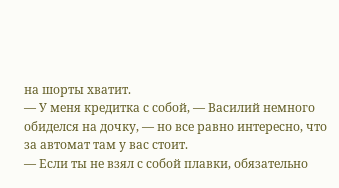на шорты хватит.
— У меня кредитка с собой, — Василий немного обиделся на дочку, — но все равно интересно, что за автомат там у вас стоит.
— Если ты не взял с собой плавки, обязательно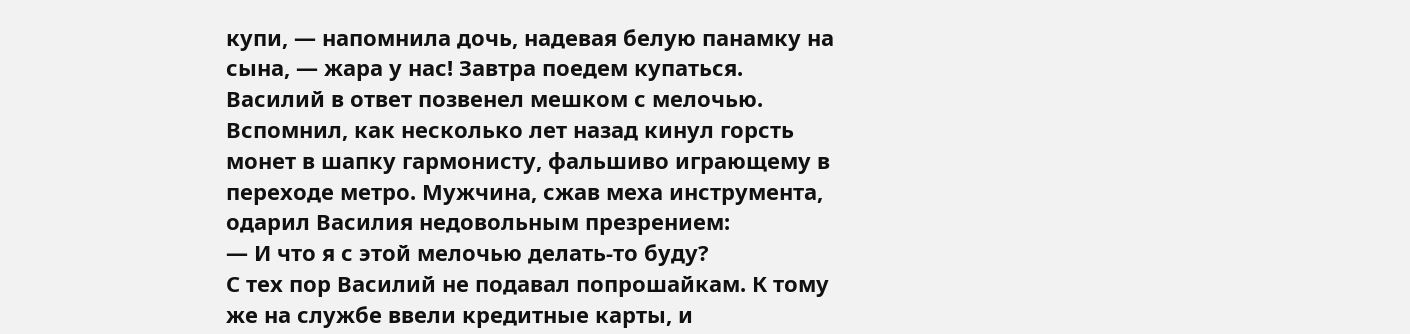купи, — напомнила дочь, надевая белую панамку на сына, — жара у нас! Завтра поедем купаться.
Василий в ответ позвенел мешком с мелочью. Вспомнил, как несколько лет назад кинул горсть монет в шапку гармонисту, фальшиво играющему в переходе метро. Мужчина, сжав меха инструмента, одарил Василия недовольным презрением:
— И что я с этой мелочью делать-то буду?
С тех пор Василий не подавал попрошайкам. К тому же на службе ввели кредитные карты, и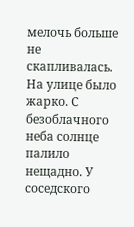мелочь больше не скапливалась.
На улице было жарко. С безоблачного неба солнце палило нещадно. У соседского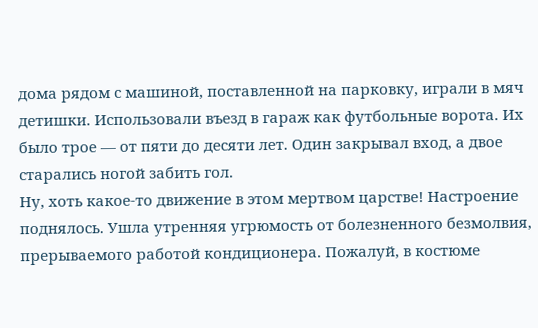дома рядом с машиной, поставленной на парковку, играли в мяч детишки. Использовали въезд в гараж как футбольные ворота. Их было трое — от пяти до десяти лет. Один закрывал вход, а двое старались ногой забить гол.
Ну, хоть какое-то движение в этом мертвом царстве! Настроение поднялось. Ушла утренняя угрюмость от болезненного безмолвия, прерываемого работой кондиционера. Пожалуй, в костюме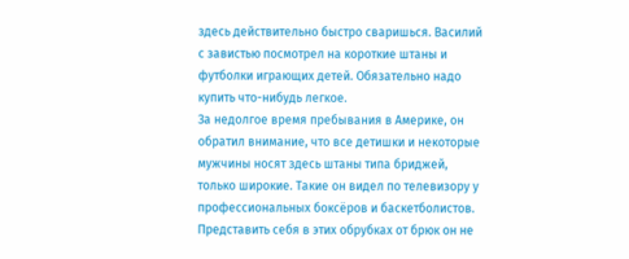здесь действительно быстро сваришься. Василий с завистью посмотрел на короткие штаны и футболки играющих детей. Обязательно надо купить что-нибудь легкое.
За недолгое время пребывания в Америке, он обратил внимание, что все детишки и некоторые мужчины носят здесь штаны типа бриджей, только широкие. Такие он видел по телевизору у профессиональных боксёров и баскетболистов. Представить себя в этих обрубках от брюк он не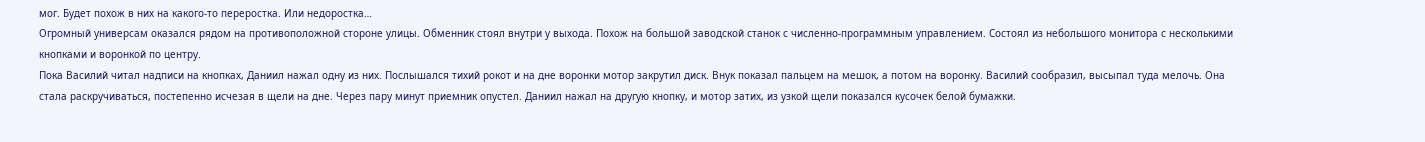мог. Будет похож в них на какого-то переростка. Или недоростка…
Огромный универсам оказался рядом на противоположной стороне улицы. Обменник стоял внутри у выхода. Похож на большой заводской станок с численно-программным управлением. Состоял из небольшого монитора с несколькими кнопками и воронкой по центру.
Пока Василий читал надписи на кнопках, Даниил нажал одну из них. Послышался тихий рокот и на дне воронки мотор закрутил диск. Внук показал пальцем на мешок, а потом на воронку. Василий сообразил, высыпал туда мелочь. Она стала раскручиваться, постепенно исчезая в щели на дне. Через пару минут приемник опустел. Даниил нажал на другую кнопку, и мотор затих, из узкой щели показался кусочек белой бумажки.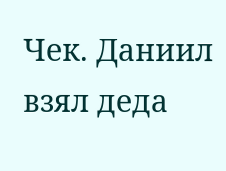Чек. Даниил взял деда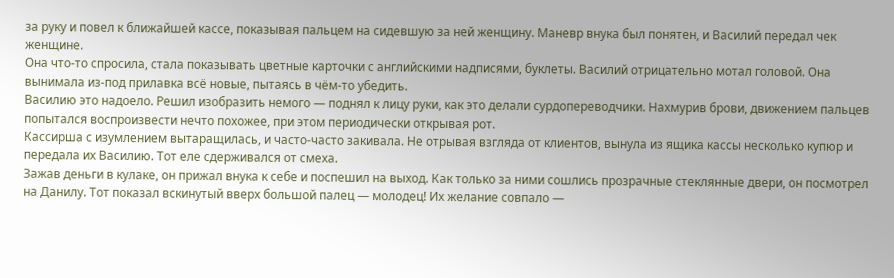за руку и повел к ближайшей кассе, показывая пальцем на сидевшую за ней женщину. Маневр внука был понятен, и Василий передал чек женщине.
Она что-то спросила, стала показывать цветные карточки с английскими надписями, буклеты. Василий отрицательно мотал головой. Она вынимала из-под прилавка всё новые, пытаясь в чём-то убедить.
Василию это надоело. Решил изобразить немого — поднял к лицу руки, как это делали сурдопереводчики. Нахмурив брови, движением пальцев попытался воспроизвести нечто похожее, при этом периодически открывая рот.
Кассирша с изумлением вытаращилась, и часто-часто закивала. Не отрывая взгляда от клиентов, вынула из ящика кассы несколько купюр и передала их Василию. Тот еле сдерживался от смеха.
Зажав деньги в кулаке, он прижал внука к себе и поспешил на выход. Как только за ними сошлись прозрачные стеклянные двери, он посмотрел на Данилу. Тот показал вскинутый вверх большой палец — молодец! Их желание совпало —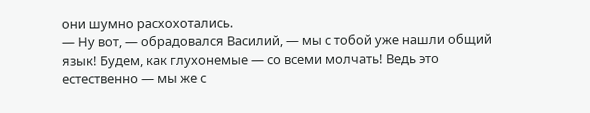они шумно расхохотались.
— Ну вот, — обрадовался Василий, — мы с тобой уже нашли общий язык! Будем, как глухонемые — со всеми молчать! Ведь это естественно — мы же с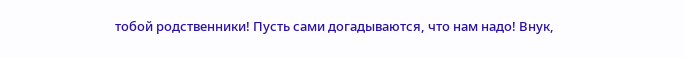тобой родственники! Пусть сами догадываются, что нам надо! Внук,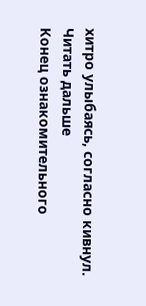хитро улыбаясь, согласно кивнул.
Читать дальше
Конец ознакомительного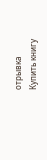отрывка
Купить книгу